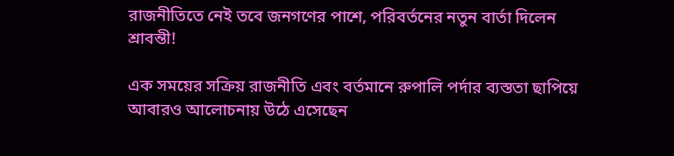রাজনীতিতে নেই তবে জনগণের পাশে, পরিবর্তনের নতুন বার্তা দিলেন শ্রাবন্তী!

এক সময়ের সক্রিয় রাজনীতি এবং বর্তমানে রুপালি পর্দার ব্যস্ততা ছাপিয়ে আবারও আলোচনায় উঠে এসেছেন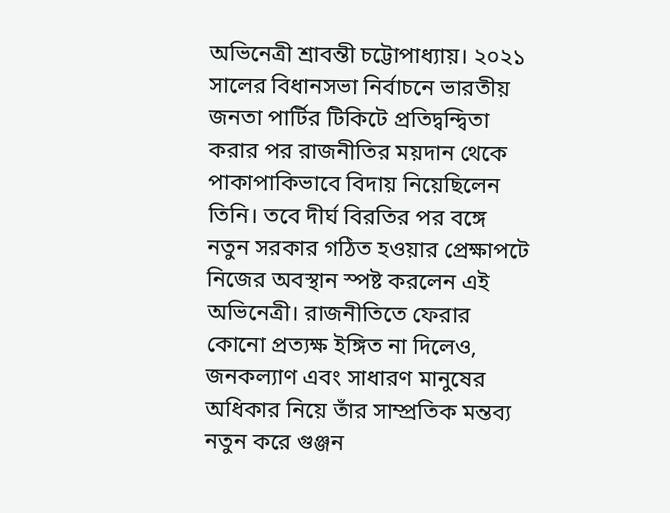অভিনেত্রী শ্রাবন্তী চট্টোপাধ্যায়। ২০২১ সালের বিধানসভা নির্বাচনে ভারতীয় জনতা পার্টির টিকিটে প্রতিদ্বন্দ্বিতা করার পর রাজনীতির ময়দান থেকে পাকাপাকিভাবে বিদায় নিয়েছিলেন তিনি। তবে দীর্ঘ বিরতির পর বঙ্গে নতুন সরকার গঠিত হওয়ার প্রেক্ষাপটে নিজের অবস্থান স্পষ্ট করলেন এই অভিনেত্রী। রাজনীতিতে ফেরার কোনো প্রত্যক্ষ ইঙ্গিত না দিলেও, জনকল্যাণ এবং সাধারণ মানুষের অধিকার নিয়ে তাঁর সাম্প্রতিক মন্তব্য নতুন করে গুঞ্জন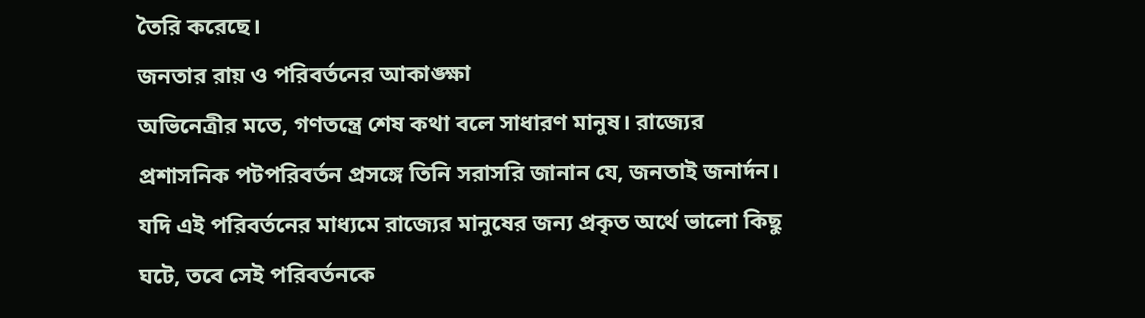তৈরি করেছে।
জনতার রায় ও পরিবর্তনের আকাঙ্ক্ষা
অভিনেত্রীর মতে, গণতন্ত্রে শেষ কথা বলে সাধারণ মানুষ। রাজ্যের প্রশাসনিক পটপরিবর্তন প্রসঙ্গে তিনি সরাসরি জানান যে, জনতাই জনার্দন। যদি এই পরিবর্তনের মাধ্যমে রাজ্যের মানুষের জন্য প্রকৃত অর্থে ভালো কিছু ঘটে, তবে সেই পরিবর্তনকে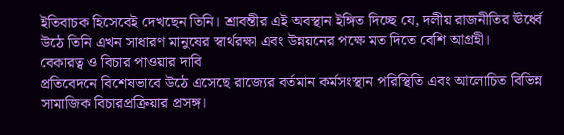ইতিবাচক হিসেবেই দেখছেন তিনি। শ্রাবন্তীর এই অবস্থান ইঙ্গিত দিচ্ছে যে, দলীয় রাজনীতির ঊর্ধ্বে উঠে তিনি এখন সাধারণ মানুষের স্বার্থরক্ষা এবং উন্নয়নের পক্ষে মত দিতে বেশি আগ্রহী।
বেকারত্ব ও বিচার পাওয়ার দাবি
প্রতিবেদনে বিশেষভাবে উঠে এসেছে রাজ্যের বর্তমান কর্মসংস্থান পরিস্থিতি এবং আলোচিত বিভিন্ন সামাজিক বিচারপ্রক্রিয়ার প্রসঙ্গ।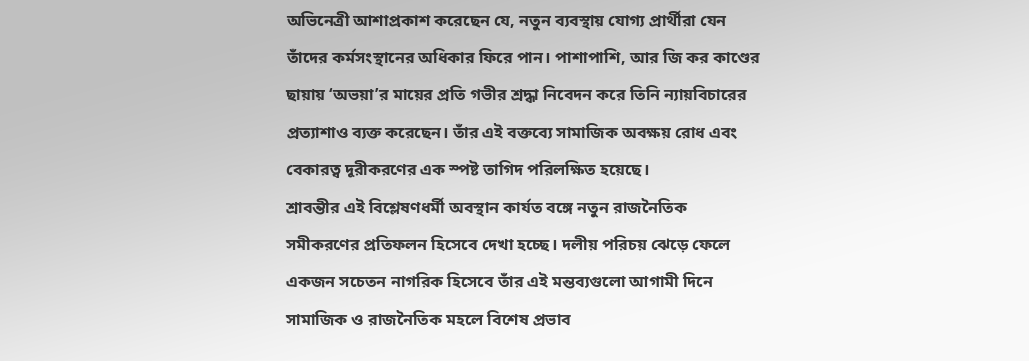অভিনেত্রী আশাপ্রকাশ করেছেন যে, নতুন ব্যবস্থায় যোগ্য প্রার্থীরা যেন তাঁদের কর্মসংস্থানের অধিকার ফিরে পান। পাশাপাশি, আর জি কর কাণ্ডের ছায়ায় ‘অভয়া’র মায়ের প্রতি গভীর শ্রদ্ধা নিবেদন করে তিনি ন্যায়বিচারের প্রত্যাশাও ব্যক্ত করেছেন। তাঁর এই বক্তব্যে সামাজিক অবক্ষয় রোধ এবং বেকারত্ব দূরীকরণের এক স্পষ্ট তাগিদ পরিলক্ষিত হয়েছে।
শ্রাবন্তীর এই বিশ্লেষণধর্মী অবস্থান কার্যত বঙ্গে নতুন রাজনৈতিক সমীকরণের প্রতিফলন হিসেবে দেখা হচ্ছে। দলীয় পরিচয় ঝেড়ে ফেলে একজন সচেতন নাগরিক হিসেবে তাঁর এই মন্তব্যগুলো আগামী দিনে সামাজিক ও রাজনৈতিক মহলে বিশেষ প্রভাব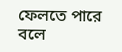ফেলতে পারে বলে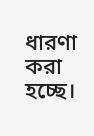ধারণা করা হচ্ছে।